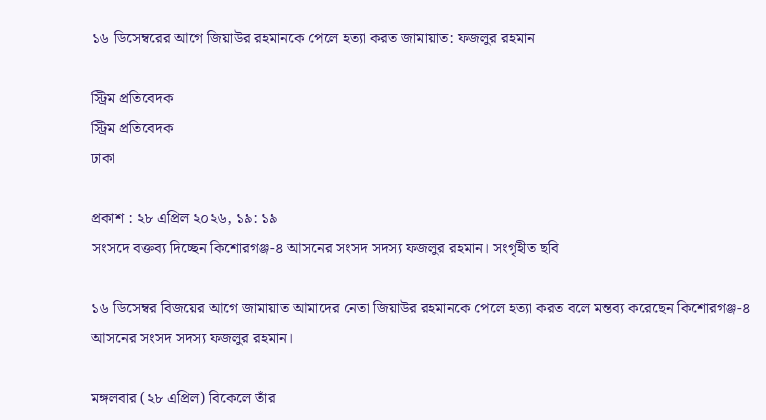১৬ ডিসেম্বরের আগে জিয়াউর রহমানকে পেলে হত্যা করত জামায়াত: ফজলুর রহমান

স্ট্রিম প্রতিবেদক
স্ট্রিম প্রতিবেদক
ঢাকা

প্রকাশ : ২৮ এপ্রিল ২০২৬, ১৯: ১৯
সংসদে বক্তব্য দিচ্ছেন কিশোরগঞ্জ-৪ আসনের সংসদ সদস্য ফজলুর রহমান। সংগৃহীত ছবি

১৬ ডিসেম্বর বিজয়ের আগে জামায়াত আমাদের নেতা জিয়াউর রহমানকে পেলে হত্যা করত বলে মন্তব্য করেছেন কিশোরগঞ্জ-৪ আসনের সংসদ সদস্য ফজলুর রহমান।

মঙ্গলবার (২৮ এপ্রিল) বিকেলে তাঁর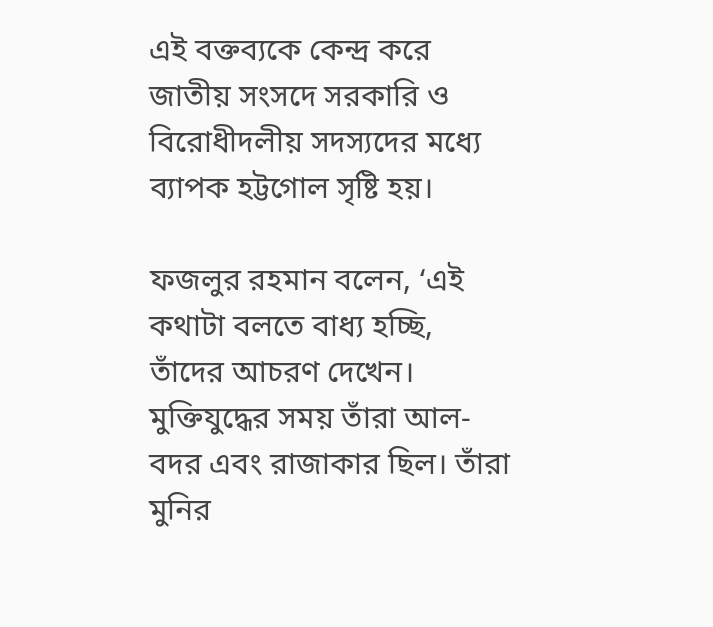এই বক্তব্যকে কেন্দ্র করে জাতীয় সংসদে সরকারি ও বিরোধীদলীয় সদস্যদের মধ্যে ব্যাপক হট্টগোল সৃষ্টি হয়।

ফজলুর রহমান বলেন, ‘এই কথাটা বলতে বাধ্য হচ্ছি, তাঁদের আচরণ দেখেন। মুক্তিযুদ্ধের সময় তাঁরা আল-বদর এবং রাজাকার ছিল। তাঁরা মুনির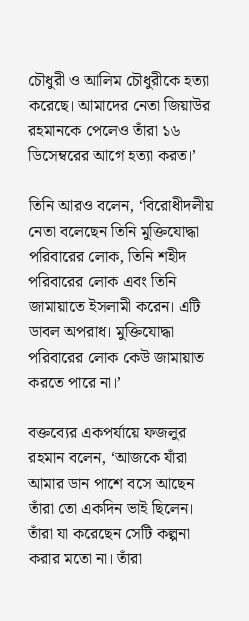চৌধুরী ও আলিম চৌধুরীকে হত্যা করেছে। আমাদের নেতা জিয়াউর রহমানকে পেলেও তাঁরা ১৬ ডিসেম্বরের আগে হত্যা করত।’

তিনি আরও বলেন, ‘বিরোধীদলীয় নেতা বলেছেন তিনি মুক্তিযোদ্ধা পরিবারের লোক, তিনি শহীদ পরিবারের লোক এবং তিনি জামায়াতে ইসলামী করেন। এটি ডাবল অপরাধ। মুক্তিযোদ্ধা পরিবারের লোক কেউ জামায়াত করতে পারে না।’

বক্তব্যের একপর্যায়ে ফজলুর রহমান বলেন, ‘আজকে যাঁরা আমার ডান পাশে বসে আছেন তাঁরা তো একদিন ভাই ছিলেন। তাঁরা যা করেছেন সেটি কল্পনা করার মতো না। তাঁরা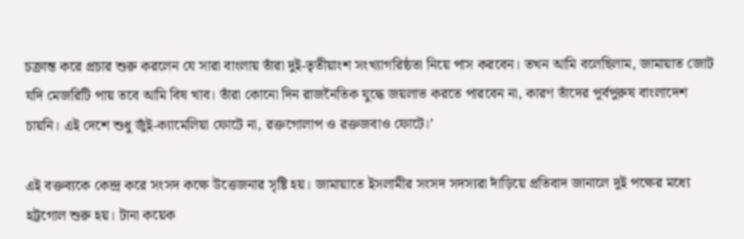চক্রান্ত করে প্রচার শুরু করলেন যে সারা বাংলায় তাঁরা দুই-তৃতীয়াংশ সংখ্যাগরিষ্ঠতা নিয়ে পাস করবেন। তখন আমি বলেছিলাম, জামায়াত জোট যদি মেজরিটি পায় তবে আমি বিষ খাব। তাঁরা কোনো দিন রাজনৈতিক যুদ্ধে জয়লাভ করতে পারবেন না, কারণ তাঁদের পূর্বপুরুষ বাংলাদেশ চায়নি। এই দেশে শুধু জুঁই-ক্যামেলিয়া ফোটে না, রক্তগোলাপ ও রক্তজবাও ফোটে।’

এই বক্তব্যকে কেন্দ্র করে সংসদ কক্ষে উত্তেজনার সৃষ্টি হয়। জামায়াতে ইসলামীর সংসদ সদস্যরা দাঁড়িয়ে প্রতিবাদ জানালে দুই পক্ষের মধ্যে হট্টগোল শুরু হয়। টানা কয়েক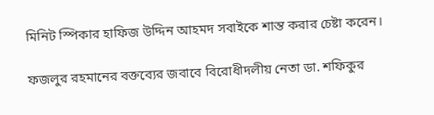মিনিট স্পিকার হাফিজ উদ্দিন আহমদ সবাইকে শান্ত করার চেষ্টা করেন।

ফজলুর রহমানের বক্তব্যের জবাবে বিরোধীদলীয় নেতা ডা. শফিকুর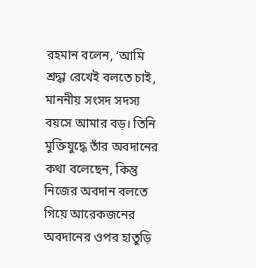রহমান বলেন, ‘আমি শ্রদ্ধা রেখেই বলতে চাই, মাননীয় সংসদ সদস্য বয়সে আমার বড়। তিনি মুক্তিযুদ্ধে তাঁর অবদানের কথা বলেছেন, কিন্তু নিজের অবদান বলতে গিয়ে আরেকজনের অবদানের ওপর হাতুড়ি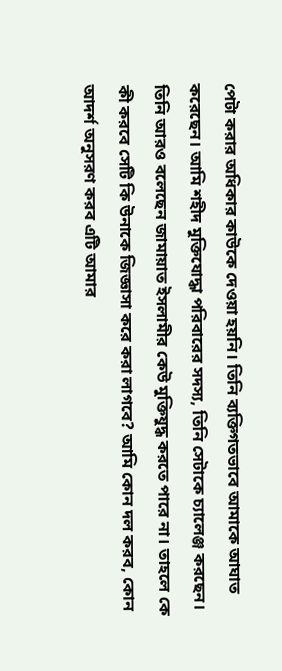পেটা করার অধিকার কাউকে দেওয়া হয়নি। তিনি ব্যক্তিগতভাবে আমাকে আঘাত করেছেন। আমি শহীদ মুক্তিযোদ্ধা পরিবারের সদস্য, তিনি সেটাকে চ্যালেঞ্জ করছেন। তিনি আরও বলেছেন জামায়াত ইসলামীর কেউ মুক্তিযুদ্ধ করতে পারে না। তাহলে কে কী করবে সেটি কি উনাকে জিজ্ঞাসা করে করা লাগবে? আমি কোন দল করব, কোন আদর্শ অনুসরণ করব এটি আমার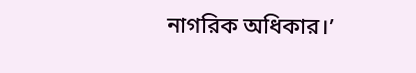নাগরিক অধিকার।’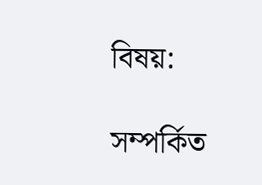বিষয়:

সম্পর্কিত